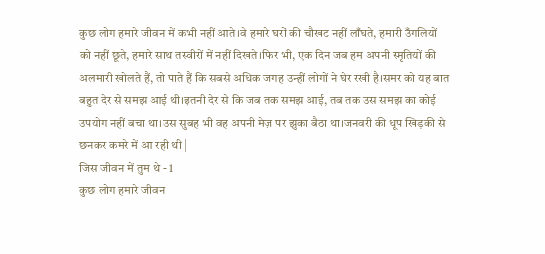कुछ लोग हमारे जीवन में कभी नहीं आते।वे हमारे घरों की चौखट नहीं लाँघते, हमारी उँगलियों को नहीं छूते, हमारे साथ तस्वीरों में नहीं दिखते।फिर भी, एक दिन जब हम अपनी स्मृतियों की अलमारी खोलते हैं, तो पाते हैं कि सबसे अधिक जगह उन्हीं लोगों ने घेर रखी है।समर को यह बात बहुत देर से समझ आई थी।इतनी देर से कि जब तक समझ आई, तब तक उस समझ का कोई उपयोग नहीं बचा था।उस सुबह भी वह अपनी मेज़ पर झुका बैठा था।जनवरी की धूप खिड़की से छनकर कमरे में आ रही थी |
जिस जीवन में तुम थे - 1
कुछ लोग हमारे जीवन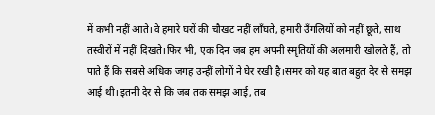में कभी नहीं आते।वे हमारे घरों की चौखट नहीं लाँघते, हमारी उँगलियों को नहीं छूते, साथ तस्वीरों में नहीं दिखते।फिर भी, एक दिन जब हम अपनी स्मृतियों की अलमारी खोलते हैं, तो पाते हैं कि सबसे अधिक जगह उन्हीं लोगों ने घेर रखी है।समर को यह बात बहुत देर से समझ आई थी।इतनी देर से कि जब तक समझ आई, तब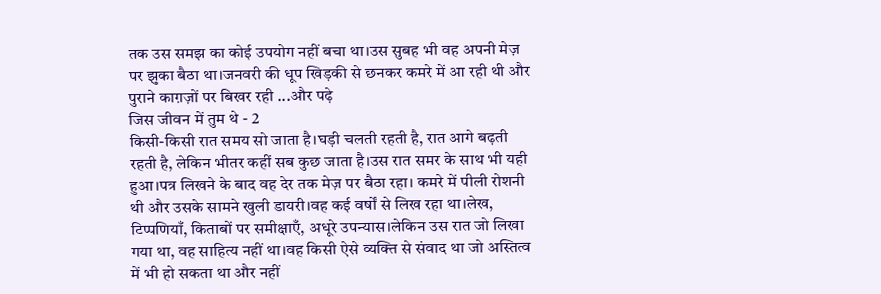तक उस समझ का कोई उपयोग नहीं बचा था।उस सुबह भी वह अपनी मेज़ पर झुका बैठा था।जनवरी की धूप खिड़की से छनकर कमरे में आ रही थी और पुराने काग़ज़ों पर बिखर रही ...और पढ़े
जिस जीवन में तुम थे - 2
किसी-किसी रात समय सो जाता है।घड़ी चलती रहती है, रात आगे बढ़ती रहती है, लेकिन भीतर कहीं सब कुछ जाता है।उस रात समर के साथ भी यही हुआ।पत्र लिखने के बाद वह देर तक मेज़ पर बैठा रहा। कमरे में पीली रोशनी थी और उसके सामने खुली डायरी।वह कई वर्षों से लिख रहा था।लेख, टिप्पणियाँ, किताबों पर समीक्षाएँ, अधूरे उपन्यास।लेकिन उस रात जो लिखा गया था, वह साहित्य नहीं था।वह किसी ऐसे व्यक्ति से संवाद था जो अस्तित्व में भी हो सकता था और नहीं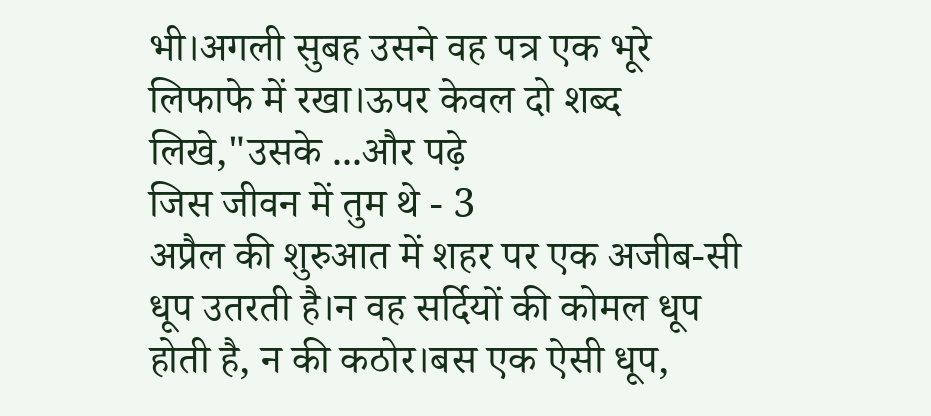भी।अगली सुबह उसने वह पत्र एक भूरे लिफाफे में रखा।ऊपर केवल दो शब्द लिखे,"उसके ...और पढ़े
जिस जीवन में तुम थे - 3
अप्रैल की शुरुआत में शहर पर एक अजीब-सी धूप उतरती है।न वह सर्दियों की कोमल धूप होती है, न की कठोर।बस एक ऐसी धूप,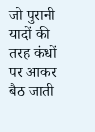जो पुरानी यादों की तरह कंधों पर आकर बैठ जाती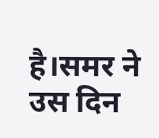है।समर ने उस दिन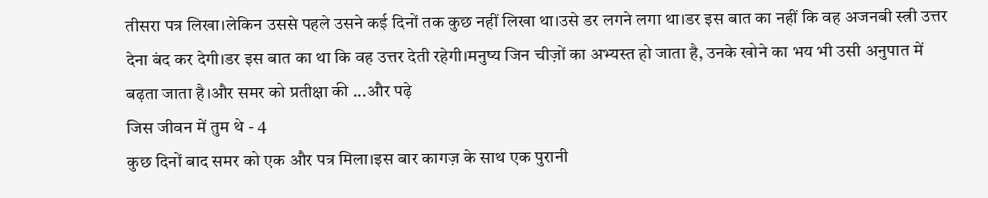तीसरा पत्र लिखा।लेकिन उससे पहले उसने कई दिनों तक कुछ नहीं लिखा था।उसे डर लगने लगा था।डर इस बात का नहीं कि वह अजनबी स्त्री उत्तर देना बंद कर देगी।डर इस बात का था कि वह उत्तर देती रहेगी।मनुष्य जिन चीज़ों का अभ्यस्त हो जाता है, उनके खोने का भय भी उसी अनुपात में बढ़ता जाता है।और समर को प्रतीक्षा की ...और पढ़े
जिस जीवन में तुम थे - 4
कुछ दिनों बाद समर को एक और पत्र मिला।इस बार कागज़ के साथ एक पुरानी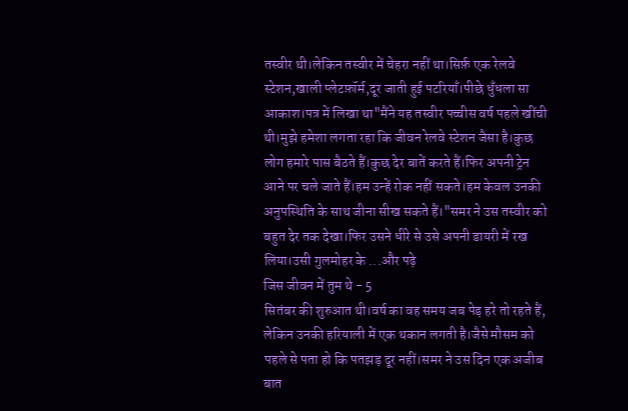तस्वीर थी।लेकिन तस्वीर में चेहरा नहीं था।सिर्फ़ एक रेलवे स्टेशन,खाली प्लेटफ़ॉर्म,दूर जाती हुई पटरियाँ।पीछे धुँधला सा आकाश।पत्र में लिखा था"मैंने यह तस्वीर पच्चीस वर्ष पहले खींची थी।मुझे हमेशा लगता रहा कि जीवन रेलवे स्टेशन जैसा है।कुछ लोग हमारे पास बैठते हैं।कुछ देर बातें करते हैं।फिर अपनी ट्रेन आने पर चले जाते हैं।हम उन्हें रोक नहीं सकते।हम केवल उनकी अनुपस्थिति के साथ जीना सीख सकते हैं।"समर ने उस तस्वीर को बहुत देर तक देखा।फिर उसने धीरे से उसे अपनी डायरी में रख लिया।उसी गुलमोहर के ...और पढ़े
जिस जीवन में तुम थे - 5
सितंबर की शुरुआत थी।वर्ष का वह समय जब पेड़ हरे तो रहते हैं, लेकिन उनकी हरियाली में एक थकान लगती है।जैसे मौसम को पहले से पता हो कि पतझड़ दूर नहीं।समर ने उस दिन एक अजीब बात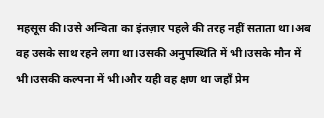महसूस की।उसे अन्विता का इंतज़ार पहले की तरह नहीं सताता था।अब वह उसके साथ रहने लगा था।उसकी अनुपस्थिति में भी।उसके मौन में भी।उसकी कल्पना में भी।और यही वह क्षण था जहाँ प्रेम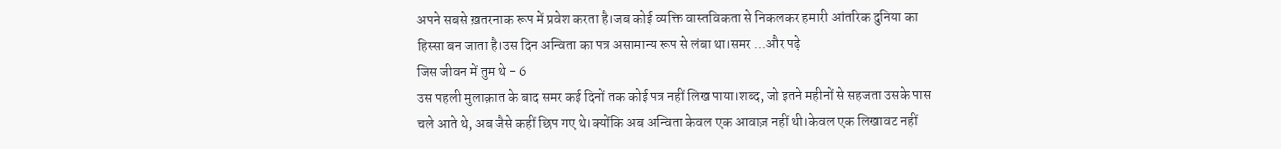अपने सबसे ख़तरनाक रूप में प्रवेश करता है।जब कोई व्यक्ति वास्तविकता से निकलकर हमारी आंतरिक दुनिया का हिस्सा बन जाता है।उस दिन अन्विता का पत्र असामान्य रूप से लंबा था।समर ...और पढ़े
जिस जीवन में तुम थे - 6
उस पहली मुलाक़ात के बाद समर कई दिनों तक कोई पत्र नहीं लिख पाया।शब्द, जो इतने महीनों से सहजता उसके पास चले आते थे, अब जैसे कहीं छिप गए थे।क्योंकि अब अन्विता केवल एक आवाज़ नहीं थी।केवल एक लिखावट नहीं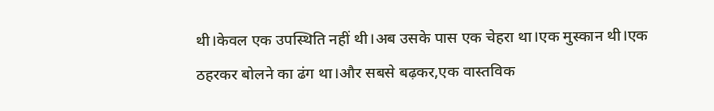थी।केवल एक उपस्थिति नहीं थी।अब उसके पास एक चेहरा था।एक मुस्कान थी।एक ठहरकर बोलने का ढंग था।और सबसे बढ़कर,एक वास्तविक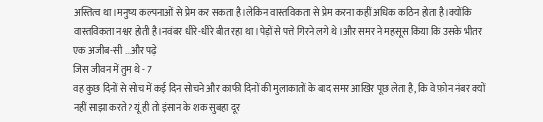अस्तित्व था।मनुष्य कल्पनाओं से प्रेम कर सकता है।लेकिन वास्तविकता से प्रेम करना कहीं अधिक कठिन होता है।क्योंकि वास्तविकता नश्वर होती है।नवंबर धीरे-धीरे बीत रहा था।पेड़ों से पत्ते गिरने लगे थे।और समर ने महसूस किया कि उसके भीतर एक अजीब-सी ...और पढ़े
जिस जीवन में तुम थे - 7
वह कुछ दिनों से सोच में कई दिन सोचने और काफी दिनों की मुलाकातों के बाद समर आखिर पूछ लेता है, कि वे फ़ोन नंबर क्यों नहीं साझा करते? यूं ही तो इंसान के शक सुबहा दूर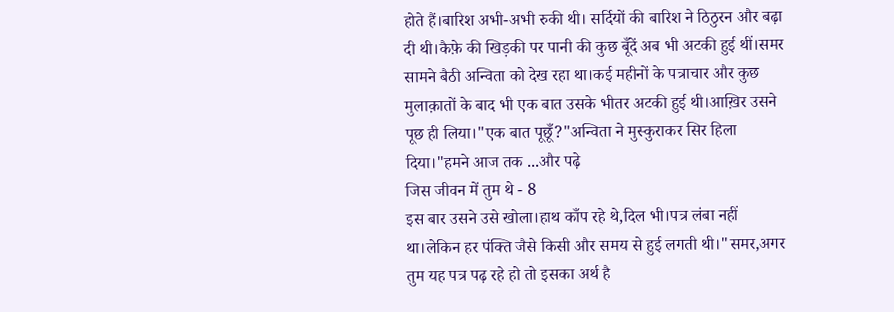होते हैं।बारिश अभी-अभी रुकी थी। सर्दियों की बारिश ने ठिठुरन और बढ़ा दी थी।कैफ़े की खिड़की पर पानी की कुछ बूँदें अब भी अटकी हुई थीं।समर सामने बैठी अन्विता को देख रहा था।कई महीनों के पत्राचार और कुछ मुलाक़ातों के बाद भी एक बात उसके भीतर अटकी हुई थी।आख़िर उसने पूछ ही लिया।"एक बात पूछूँ?"अन्विता ने मुस्कुराकर सिर हिला दिया।"हमने आज तक ...और पढ़े
जिस जीवन में तुम थे - 8
इस बार उसने उसे खोला।हाथ काँप रहे थे,दिल भी।पत्र लंबा नहीं था।लेकिन हर पंक्ति जैसे किसी और समय से हुई लगती थी।"समर,अगर तुम यह पत्र पढ़ रहे हो तो इसका अर्थ है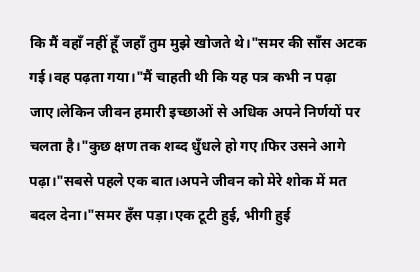कि मैं वहाँ नहीं हूँ जहाँ तुम मुझे खोजते थे।"समर की साँस अटक गई।वह पढ़ता गया।"मैं चाहती थी कि यह पत्र कभी न पढ़ा जाए।लेकिन जीवन हमारी इच्छाओं से अधिक अपने निर्णयों पर चलता है।"कुछ क्षण तक शब्द धुँधले हो गए।फिर उसने आगे पढ़ा।"सबसे पहले एक बात।अपने जीवन को मेरे शोक में मत बदल देना।"समर हँस पड़ा।एक टूटी हुई, भीगी हुई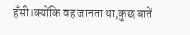हँसी।क्योंकि वह जानता था,कुछ बातें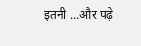इतनी ...और पढ़े